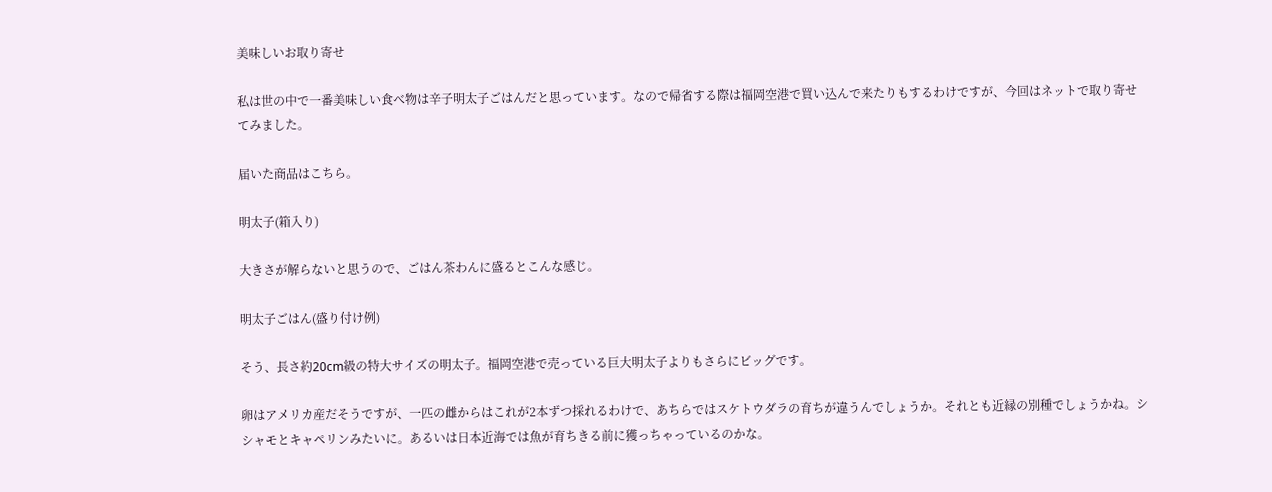美味しいお取り寄せ

私は世の中で一番美味しい食べ物は辛子明太子ごはんだと思っています。なので帰省する際は福岡空港で買い込んで来たりもするわけですが、今回はネットで取り寄せてみました。

届いた商品はこちら。

明太子(箱入り)

大きさが解らないと思うので、ごはん茶わんに盛るとこんな感じ。

明太子ごはん(盛り付け例)

そう、長さ約20cm級の特大サイズの明太子。福岡空港で売っている巨大明太子よりもさらにビッグです。

卵はアメリカ産だそうですが、一匹の雌からはこれが2本ずつ採れるわけで、あちらではスケトウダラの育ちが違うんでしょうか。それとも近縁の別種でしょうかね。シシャモとキャペリンみたいに。あるいは日本近海では魚が育ちきる前に獲っちゃっているのかな。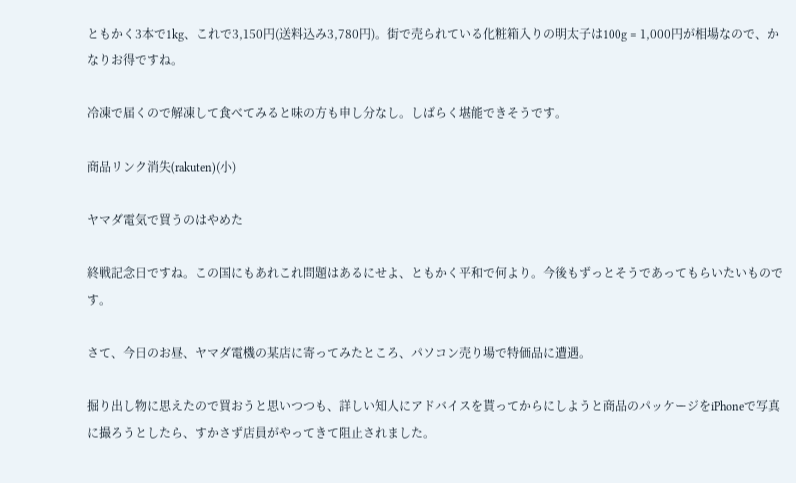ともかく3本で1kg、これで3,150円(送料込み3,780円)。街で売られている化粧箱入りの明太子は100g = 1,000円が相場なので、かなりお得ですね。

冷凍で届くので解凍して食べてみると味の方も申し分なし。しばらく堪能できそうです。

商品リンク消失(rakuten)(小)

ヤマダ電気で買うのはやめた

終戦記念日ですね。この国にもあれこれ問題はあるにせよ、ともかく平和で何より。今後もずっとそうであってもらいたいものです。

さて、今日のお昼、ヤマダ電機の某店に寄ってみたところ、パソコン売り場で特価品に遭遇。

掘り出し物に思えたので買おうと思いつつも、詳しい知人にアドバイスを貰ってからにしようと商品のパッケージをiPhoneで写真に撮ろうとしたら、すかさず店員がやってきて阻止されました。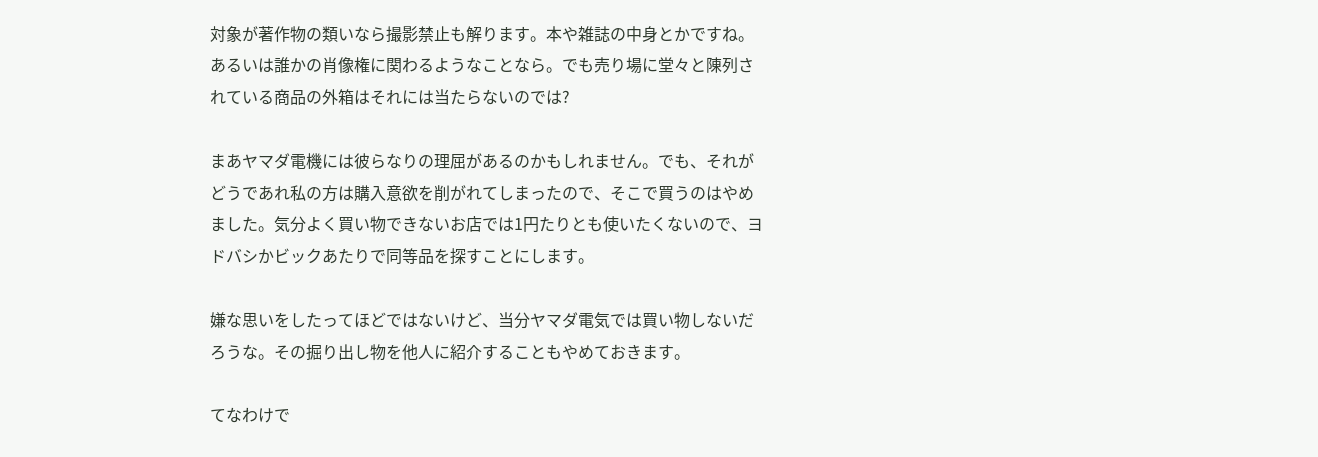対象が著作物の類いなら撮影禁止も解ります。本や雑誌の中身とかですね。あるいは誰かの肖像権に関わるようなことなら。でも売り場に堂々と陳列されている商品の外箱はそれには当たらないのでは?

まあヤマダ電機には彼らなりの理屈があるのかもしれません。でも、それがどうであれ私の方は購入意欲を削がれてしまったので、そこで買うのはやめました。気分よく買い物できないお店では1円たりとも使いたくないので、ヨドバシかビックあたりで同等品を探すことにします。

嫌な思いをしたってほどではないけど、当分ヤマダ電気では買い物しないだろうな。その掘り出し物を他人に紹介することもやめておきます。

てなわけで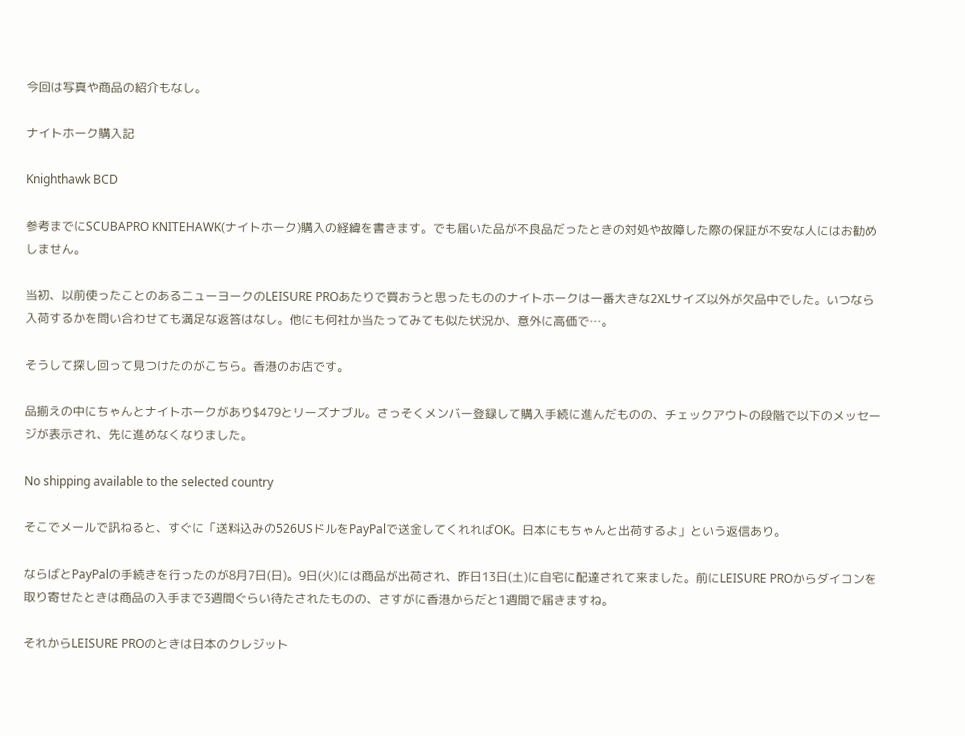今回は写真や商品の紹介もなし。

ナイトホーク購入記

Knighthawk BCD

参考までにSCUBAPRO KNITEHAWK(ナイトホーク)購入の経緯を書きます。でも届いた品が不良品だったときの対処や故障した際の保証が不安な人にはお勧めしません。

当初、以前使ったことのあるニューヨークのLEISURE PROあたりで買おうと思ったもののナイトホークは一番大きな2XLサイズ以外が欠品中でした。いつなら入荷するかを問い合わせても満足な返答はなし。他にも何社か当たってみても似た状況か、意外に高価で…。

そうして探し回って見つけたのがこちら。香港のお店です。

品揃えの中にちゃんとナイトホークがあり$479とリーズナブル。さっそくメンバー登録して購入手続に進んだものの、チェックアウトの段階で以下のメッセージが表示され、先に進めなくなりました。

No shipping available to the selected country

そこでメールで訊ねると、すぐに「送料込みの526USドルをPayPalで送金してくれればOK。日本にもちゃんと出荷するよ」という返信あり。

ならばとPayPalの手続きを行ったのが8月7日(日)。9日(火)には商品が出荷され、昨日13日(土)に自宅に配達されて来ました。前にLEISURE PROからダイコンを取り寄せたときは商品の入手まで3週間ぐらい待たされたものの、さすがに香港からだと1週間で届きますね。

それからLEISURE PROのときは日本のクレジット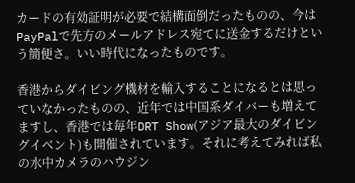カードの有効証明が必要で結構面倒だったものの、今はPayPalで先方のメールアドレス宛てに送金するだけという簡便さ。いい時代になったものです。

香港からダイビング機材を輸入することになるとは思っていなかったものの、近年では中国系ダイバーも増えてますし、香港では毎年DRT Show(アジア最大のダイビングイベント)も開催されています。それに考えてみれば私の水中カメラのハウジン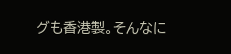グも香港製。そんなに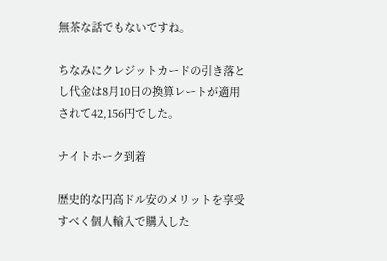無茶な話でもないですね。

ちなみにクレジットカードの引き落とし代金は8月10日の換算レートが適用されて42,156円でした。

ナイトホーク到着

歴史的な円高ドル安のメリットを享受すべく個人輸入で購入した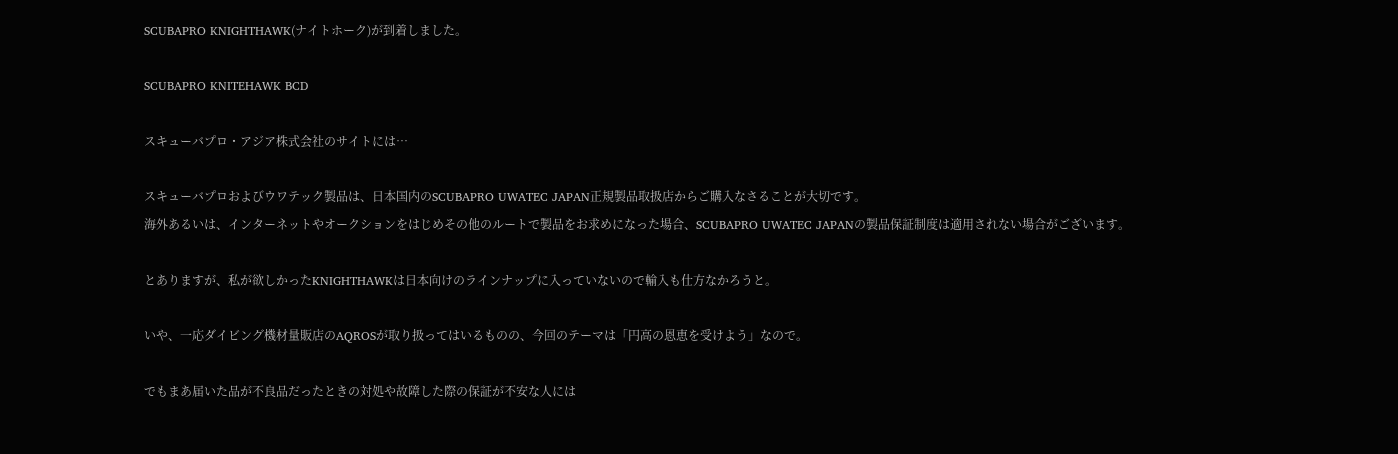SCUBAPRO KNIGHTHAWK(ナイトホーク)が到着しました。

SCUBAPRO KNITEHAWK BCD

スキューバプロ・アジア株式会社のサイトには…

スキューバプロおよびウワテック製品は、日本国内のSCUBAPRO UWATEC JAPAN正規製品取扱店からご購入なさることが大切です。
海外あるいは、インターネットやオークションをはじめその他のルートで製品をお求めになった場合、SCUBAPRO UWATEC JAPANの製品保証制度は適用されない場合がございます。

とありますが、私が欲しかったKNIGHTHAWKは日本向けのラインナップに入っていないので輸入も仕方なかろうと。

いや、一応ダイビング機材量販店のAQROSが取り扱ってはいるものの、今回のテーマは「円高の恩恵を受けよう」なので。

でもまあ届いた品が不良品だったときの対処や故障した際の保証が不安な人には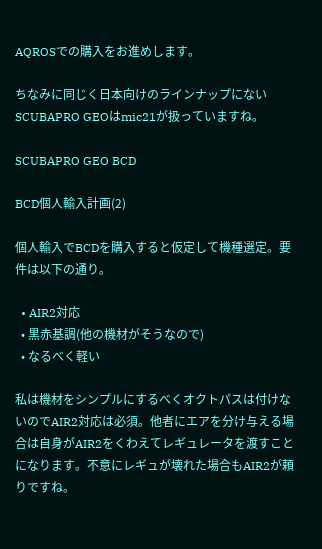AQROSでの購入をお進めします。

ちなみに同じく日本向けのラインナップにないSCUBAPRO GEOはmic21が扱っていますね。

SCUBAPRO GEO BCD

BCD個人輸入計画(2)

個人輸入でBCDを購入すると仮定して機種選定。要件は以下の通り。

  • AIR2対応
  • 黒赤基調(他の機材がそうなので)
  • なるべく軽い

私は機材をシンプルにするべくオクトパスは付けないのでAIR2対応は必須。他者にエアを分け与える場合は自身がAIR2をくわえてレギュレータを渡すことになります。不意にレギュが壊れた場合もAIR2が頼りですね。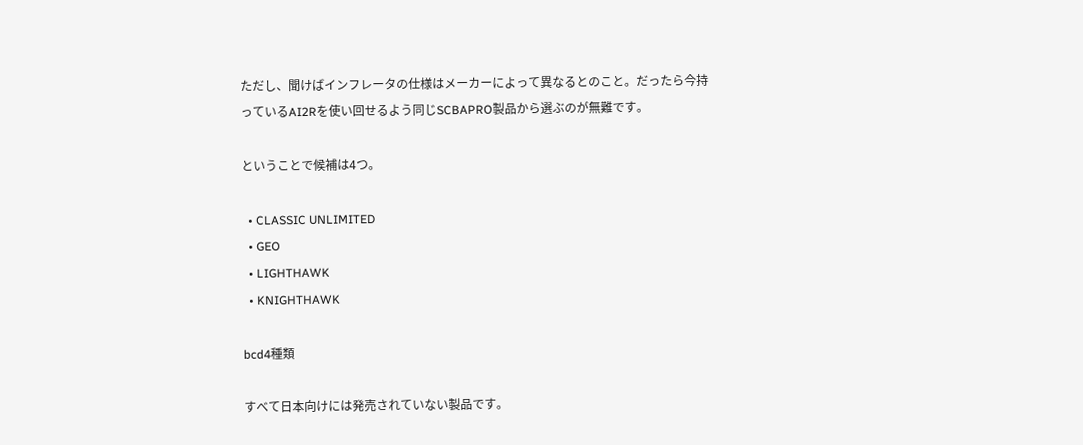ただし、聞けばインフレータの仕様はメーカーによって異なるとのこと。だったら今持っているAI2Rを使い回せるよう同じSCBAPRO製品から選ぶのが無難です。

ということで候補は4つ。

  • CLASSIC UNLIMITED
  • GEO
  • LIGHTHAWK
  • KNIGHTHAWK

bcd4種類

すべて日本向けには発売されていない製品です。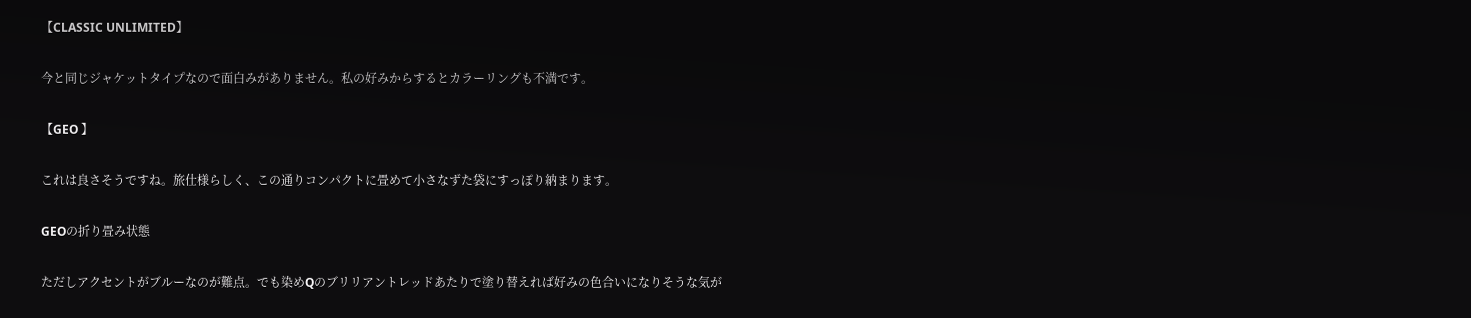【CLASSIC UNLIMITED】

今と同じジャケットタイプなので面白みがありません。私の好みからするとカラーリングも不満です。

【GEO 】

これは良さそうですね。旅仕様らしく、この通りコンパクトに畳めて小さなずた袋にすっぽり納まります。

GEOの折り畳み状態

ただしアクセントがブルーなのが難点。でも染めQのブリリアントレッドあたりで塗り替えれば好みの色合いになりそうな気が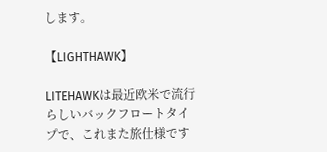します。

【LIGHTHAWK】

LITEHAWKは最近欧米で流行らしいバックフロートタイプで、これまた旅仕様です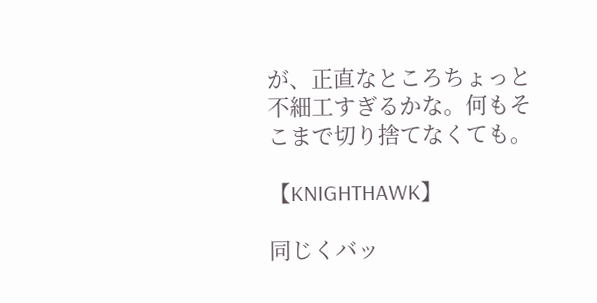が、正直なところちょっと不細工すぎるかな。何もそこまで切り捨てなくても。

【KNIGHTHAWK】

同じくバッ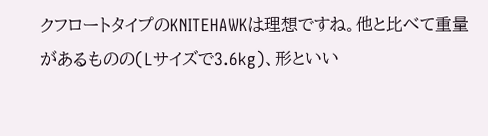クフロートタイプのKNITEHAWKは理想ですね。他と比べて重量があるものの(Lサイズで3.6kg)、形といい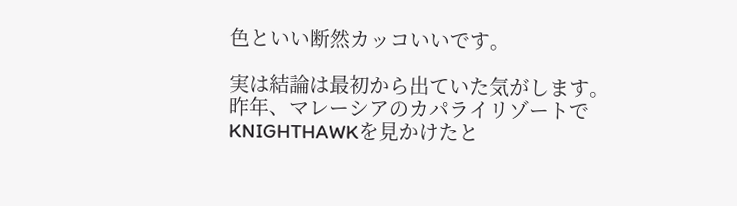色といい断然カッコいいです。

実は結論は最初から出ていた気がします。昨年、マレーシアのカパライリゾートでKNIGHTHAWKを見かけたと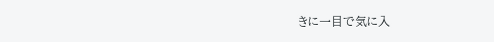きに一目で気に入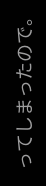ってしまったので。